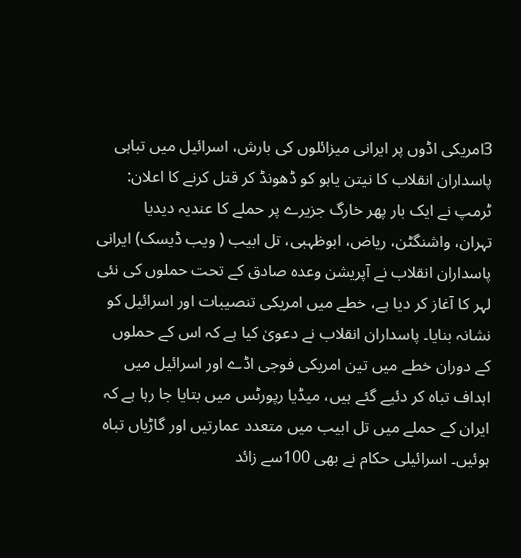3امریکی اڈوں پر ایرانی میزائلوں کی بارش، اسرائیل میں تباہی
پاسداران انقلاب کا نیتن یاہو کو ڈھونڈ کر قتل کرنے کا اعلان: ٹرمپ نے ایک بار پھر خارگ جزیرے پر حملے کا عندیہ دیدیا
تہران، واشنگٹن، ریاض، ابوظہبی، تل ابیب ( ویب ڈیسک) ایرانی پاسداران انقلاب نے آپریشن وعدہ صادق کے تحت حملوں کی نئی لہر کا آغاز کر دیا ہے، خطے میں امریکی تنصیبات اور اسرائیل کو نشانہ بنایا۔ پاسداران انقلاب نے دعویٰ کیا ہے کہ اس کے حملوں کے دوران خطے میں تین امریکی فوجی اڈے اور اسرائیل میں اہداف تباہ کر دئیے گئے ہیں، میڈیا رپورٹس میں بتایا جا رہا ہے کہ ایران کے حملے میں تل ابیب میں متعدد عمارتیں اور گاڑیاں تباہ ہوئیں۔ اسرائیلی حکام نے بھی 100سے زائد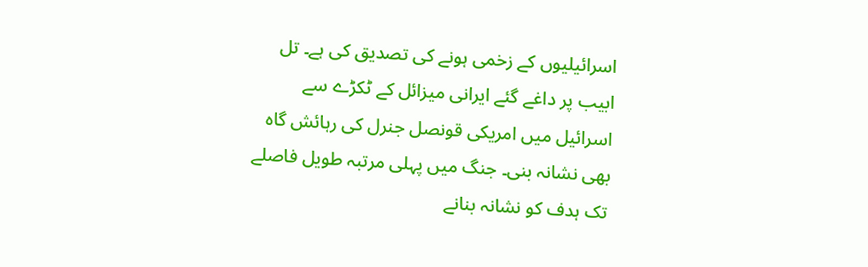اسرائیلیوں کے زخمی ہونے کی تصدیق کی ہے۔ تل ابیب پر داغے گئے ایرانی میزائل کے ٹکڑے سے اسرائیل میں امریکی قونصل جنرل کی رہائش گاہ بھی نشانہ بنی۔ جنگ میں پہلی مرتبہ طویل فاصلے تک ہدف کو نشانہ بنانے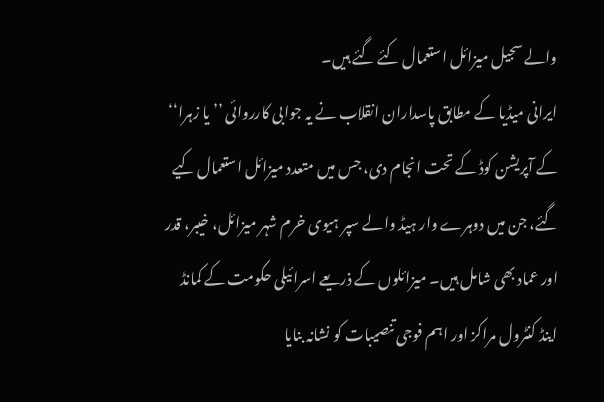والے سجیل میزائل استعمال کئے گئے ہیں۔
ایرانی میڈیا کے مطابق پاسداران انقلاب نے یہ جوابی کارروائی ’’ یا زہرا‘‘ کے آپریشن کوڈ کے تحت انجام دی، جس میں متعدد میزائل استعمال کیے گئے، جن میں دوہرے وار ہیڈ والے سپر ہیوی خرم شہر میزائل، خیبر، قدر اور عماد بھی شامل ہیں۔ میزائلوں کے ذریعے اسرائیلی حکومت کے کمانڈ اینڈ کنٹرول مراکز اور اہم فوجی تنصیبات کو نشانہ بنایا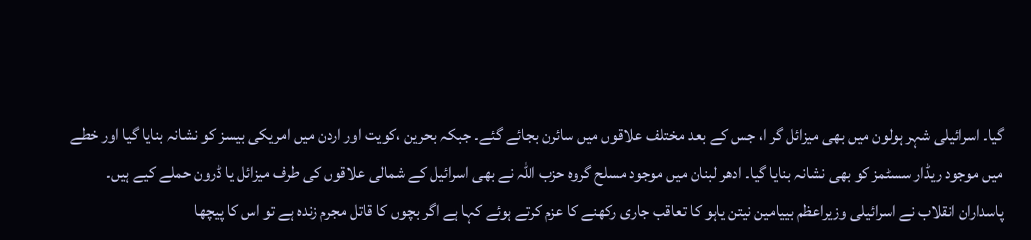گیا۔ اسرائیلی شہر ہولون میں بھی میزائل گر ا، جس کے بعد مختلف علاقوں میں سائرن بجائے گئے۔ جبکہ بحرین ،کویت اور اردن میں امریکی بیسز کو نشانہ بنایا گیا اور خطے میں موجود ریڈار سسٹمز کو بھی نشانہ بنایا گیا۔ ادھر لبنان میں موجود مسلح گروہ حزب اللہ نے بھی اسرائیل کے شمالی علاقوں کی طرف میزائل یا ڈرون حملے کیے ہیں۔
پاسداران انقلاب نے اسرائیلی وزیراعظم بییامین نیتن یاہو کا تعاقب جاری رکھنے کا عزم کرتے ہوئے کہا ہے اگر بچوں کا قاتل مجرم زندہ ہے تو اس کا پیچھا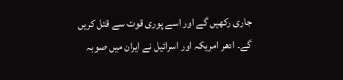جاری رکھیں گے اور اسے پوری قوت سے قتل کریں گے۔ ادھر امریکہ اور اسرائیل نے ایران میں صوبہ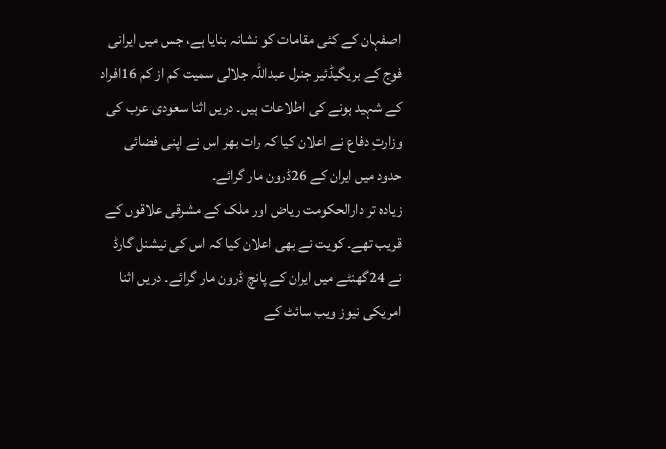اصفہان کے کئی مقامات کو نشانہ بنایا ہے، جس میں ایرانی فوج کے بریگیڈئیر جنرل عبداللہ جلالی سمیت کم از کم 16افراد کے شہید ہونے کی اطلاعات ہیں۔ دریں اثنا سعودی عرب کی وزارتِ دفاع نے اعلان کیا کہ رات بھر اس نے اپنی فضائی حدود میں ایران کے 26ڈرون مار گرائے۔
زیادہ تر دارالحکومت ریاض اور ملک کے مشرقی علاقوں کے قریب تھے۔ کویت نے بھی اعلان کیا کہ اس کی نیشنل گارڈ نے 24گھنٹے میں ایران کے پانچ ڈرون مار گرائے۔ دریں اثنا امریکی نیوز ویب سائٹ کے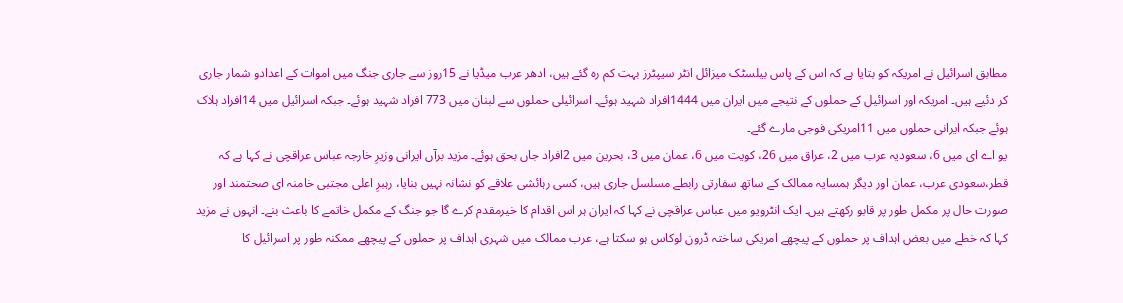مطابق اسرائیل نے امریکہ کو بتایا ہے کہ اس کے پاس بیلسٹک میزائل انٹر سیپٹرز بہت کم رہ گئے ہیں، ادھر عرب میڈیا نے 15روز سے جاری جنگ میں اموات کے اعدادو شمار جاری کر دئیے ہیں۔ امریکہ اور اسرائیل کے حملوں کے نتیجے میں ایران میں 1444افراد شہید ہوئے۔ اسرائیلی حملوں سے لبنان میں 773 افراد شہید ہوئے۔ جبکہ اسرائیل میں 14افراد ہلاک ہوئے جبکہ ایرانی حملوں میں 11امریکی فوجی مارے گئے۔
یو اے ای میں 6، سعودیہ عرب میں 2، عراق میں 26، کویت میں 6، عمان میں 3، بحرین میں 2افراد جاں بحق ہوئے۔ مزید برآں ایرانی وزیرِ خارجہ عباس عراقچی نے کہا ہے کہ قطر،سعودی عرب، عمان اور دیگر ہمسایہ ممالک کے ساتھ سفارتی رابطے مسلسل جاری ہیں، کسی رہائشی علاقے کو نشانہ نہیں بنایا، رہبرِ اعلی مجتبی خامنہ ای صحتمند اور صورت حال پر مکمل طور پر قابو رکھتے ہیں۔ ایک انٹرویو میں عباس عراقچی نے کہا کہ ایران ہر اس اقدام کا خیرمقدم کرے گا جو جنگ کے مکمل خاتمے کا باعث بنے۔ انہوں نے مزید کہا کہ خطے میں بعض اہداف پر حملوں کے پیچھے امریکی ساختہ ڈرون لوکاس ہو سکتا ہے، عرب ممالک میں شہری اہداف پر حملوں کے پیچھے ممکنہ طور پر اسرائیل کا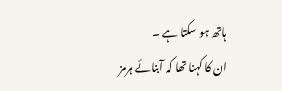ہاتھ ہو سکتا ہے ۔
ان کا کہنا تھا کہ آبنائے ہرمز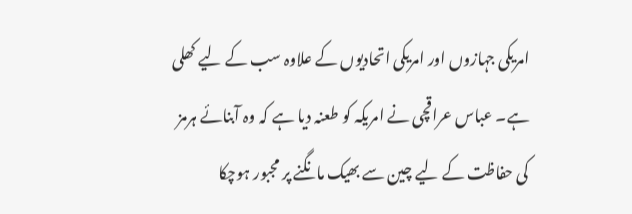امریکی جہازوں اور امریکی اتحادیوں کے علاوہ سب کے لیے کھلی ہے۔ عباس عراقچی نے امریکہ کو طعنہ دیا ہے کہ وہ آبنائے ہرمز کی حفاظت کے لیے چین سے بھیک مانگنے پر مجبور ہوچکا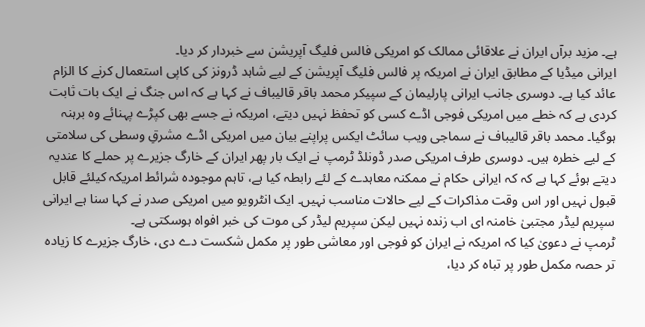ہے۔ مزید برآں ایران نے علاقائی ممالک کو امریکی فالس فلیگ آپریشن سے خبردار کر دیا۔
ایرانی میڈیا کے مطابق ایران نے امریکہ پر فالس فلیگ آپریشن کے لیے شاہد ڈرونز کی کاپی استعمال کرنے کا الزام عائد کیا ہے۔ دوسری جانب ایرانی پارلیمان کے سپیکر محمد باقر قالیباف نے کہا ہے کہ اس جنگ نے ایک بات ثابت کردی ہے کہ خطے میں امریکی فوجی اڈے کسی کو تحفظ نہیں دیتے، امریکہ نے جسے بھی کپڑے پہنائے وہ برہنہ ہوگیا۔ محمد باقر قالیباف نے سماجی ویب سائٹ ایکس پراپنے بیان میں امریکی اڈے مشرقِ وسطی کی سلامتی کے لیے خطرہ ہیں۔ دوسری طرف امریکی صدر ڈونلڈ ٹرمپ نے ایک بار پھر ایران کے خارگ جزیرے پر حملے کا عندیہ دیتے ہوئے کہا ہے کہ کہ ایرانی حکام نے ممکنہ معاہدے کے لئے رابطہ کیا ہے، تاہم موجودہ شرائط امریکہ کیلئے قابل قبول نہیں اور اس وقت مذاکرات کے لیے حالات مناسب نہیں۔ ایک انٹرویو میں امریکی صدر نے کہا سنا ہے ایرانی سپریم لیڈر مجتبیٰ خامنہ ای اب زندہ نہیں لیکن سپریم لیڈر کی موت کی خبر افواہ ہوسکتی ہے۔
ٹرمپ نے دعویٰ کیا کہ امریکہ نے ایران کو فوجی اور معاشی طور پر مکمل شکست دے دی، خارگ جزیرے کا زیادہ تر حصہ مکمل طور پر تباہ کر دیا،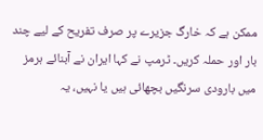ممکن ہے کہ خارگ جزیرے پر صرف تفریح کے لیے چند بار اور حملہ کریں۔ ٹرمپ نے کہا ایران نے آبنائے ہرمز میں بارودی سرنگیں بچھائی ہیں یا نہیں، یہ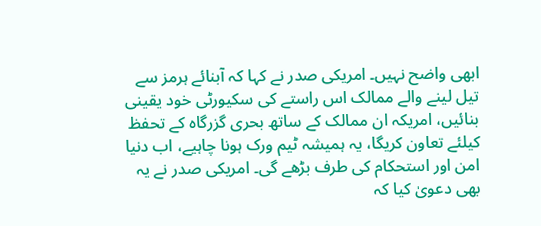ابھی واضح نہیں۔ امریکی صدر نے کہا کہ آبنائے ہرمز سے تیل لینے والے ممالک اس راستے کی سکیورٹی خود یقینی بنائیں، امریکہ ان ممالک کے ساتھ بحری گزرگاہ کے تحفظ کیلئے تعاون کریگا، یہ ہمیشہ ٹیم ورک ہونا چاہیے، اب دنیا امن اور استحکام کی طرف بڑھے گی۔ امریکی صدر نے یہ بھی دعویٰ کیا کہ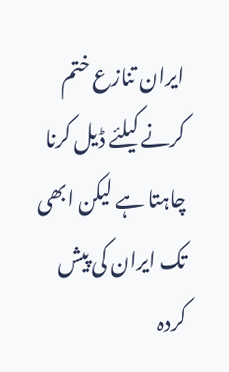ایران تنازع ختم کرنے کیلئے ڈیل کرنا چاہتا ہے لیکن ابھی تک ایران کی پیش کردہ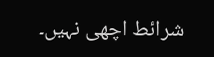شرائط اچھی نہیں۔